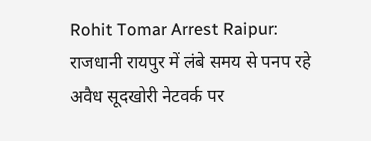Rohit Tomar Arrest Raipur: राजधानी रायपुर में लंबे समय से पनप रहे अवैध सूदखोरी नेटवर्क पर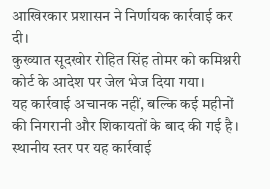आखिरकार प्रशासन ने निर्णायक कार्रवाई कर दी।
कुख्यात सूदखोर रोहित सिंह तोमर को कमिश्नरी कोर्ट के आदेश पर जेल भेज दिया गया।
यह कार्रवाई अचानक नहीं, बल्कि कई महीनों की निगरानी और शिकायतों के बाद की गई है।
स्थानीय स्तर पर यह कार्रवाई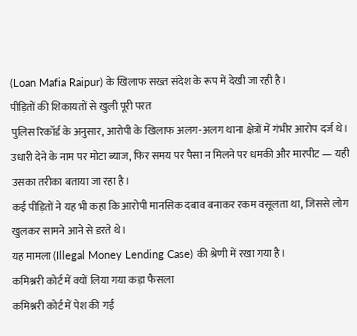(Loan Mafia Raipur) के खिलाफ सख्त संदेश के रूप में देखी जा रही है।
पीड़ितों की शिकायतों से खुली पूरी परत
पुलिस रिकॉर्ड के अनुसार, आरोपी के खिलाफ अलग-अलग थाना क्षेत्रों में गंभीर आरोप दर्ज थे।
उधारी देने के नाम पर मोटा ब्याज, फिर समय पर पैसा न मिलने पर धमकी और मारपीट — यही उसका तरीका बताया जा रहा है।
कई पीड़ितों ने यह भी कहा कि आरोपी मानसिक दबाव बनाकर रकम वसूलता था, जिससे लोग खुलकर सामने आने से डरते थे।
यह मामला (Illegal Money Lending Case) की श्रेणी में रखा गया है।
कमिश्नरी कोर्ट में क्यों लिया गया कड़ा फैसला
कमिश्नरी कोर्ट में पेश की गई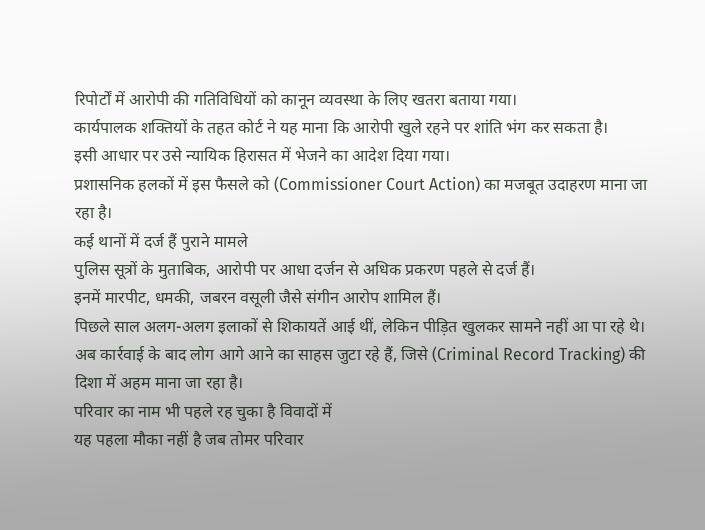रिपोर्टों में आरोपी की गतिविधियों को कानून व्यवस्था के लिए खतरा बताया गया।
कार्यपालक शक्तियों के तहत कोर्ट ने यह माना कि आरोपी खुले रहने पर शांति भंग कर सकता है।
इसी आधार पर उसे न्यायिक हिरासत में भेजने का आदेश दिया गया।
प्रशासनिक हलकों में इस फैसले को (Commissioner Court Action) का मजबूत उदाहरण माना जा रहा है।
कई थानों में दर्ज हैं पुराने मामले
पुलिस सूत्रों के मुताबिक, आरोपी पर आधा दर्जन से अधिक प्रकरण पहले से दर्ज हैं।
इनमें मारपीट, धमकी, जबरन वसूली जैसे संगीन आरोप शामिल हैं।
पिछले साल अलग-अलग इलाकों से शिकायतें आई थीं, लेकिन पीड़ित खुलकर सामने नहीं आ पा रहे थे।
अब कार्रवाई के बाद लोग आगे आने का साहस जुटा रहे हैं, जिसे (Criminal Record Tracking) की दिशा में अहम माना जा रहा है।
परिवार का नाम भी पहले रह चुका है विवादों में
यह पहला मौका नहीं है जब तोमर परिवार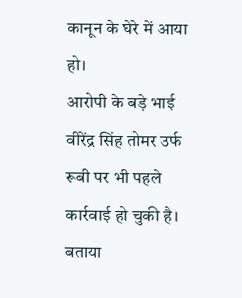कानून के घेरे में आया हो।
आरोपी के बड़े भाई वीरेंद्र सिंह तोमर उर्फ रूबी पर भी पहले कार्रवाई हो चुकी है।
बताया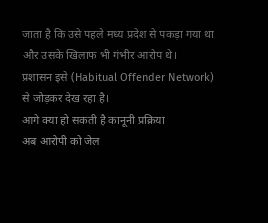जाता है कि उसे पहले मध्य प्रदेश से पकड़ा गया था और उसके खिलाफ भी गंभीर आरोप थे।
प्रशासन इसे (Habitual Offender Network) से जोड़कर देख रहा है।
आगे क्या हो सकती है कानूनी प्रक्रिया
अब आरोपी को जेल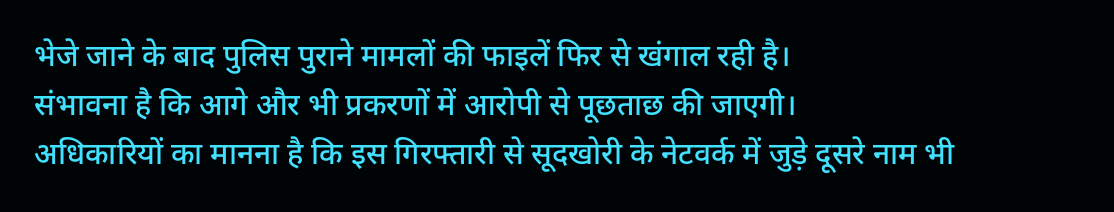भेजे जाने के बाद पुलिस पुराने मामलों की फाइलें फिर से खंगाल रही है।
संभावना है कि आगे और भी प्रकरणों में आरोपी से पूछताछ की जाएगी।
अधिकारियों का मानना है कि इस गिरफ्तारी से सूदखोरी के नेटवर्क में जुड़े दूसरे नाम भी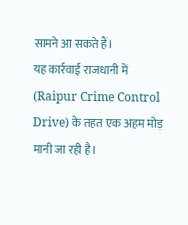सामने आ सकते हैं।
यह कार्रवाई राजधानी में (Raipur Crime Control Drive) के तहत एक अहम मोड़ मानी जा रही है।